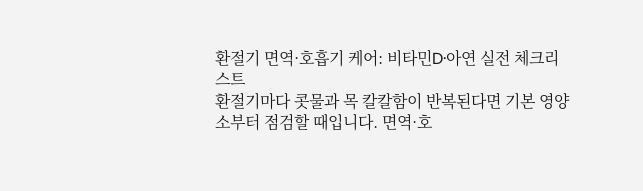환절기 면역·호흡기 케어: 비타민D·아연 실전 체크리스트
환절기마다 콧물과 목 칼칼함이 반복된다면 기본 영양소부터 점검할 때입니다. 면역·호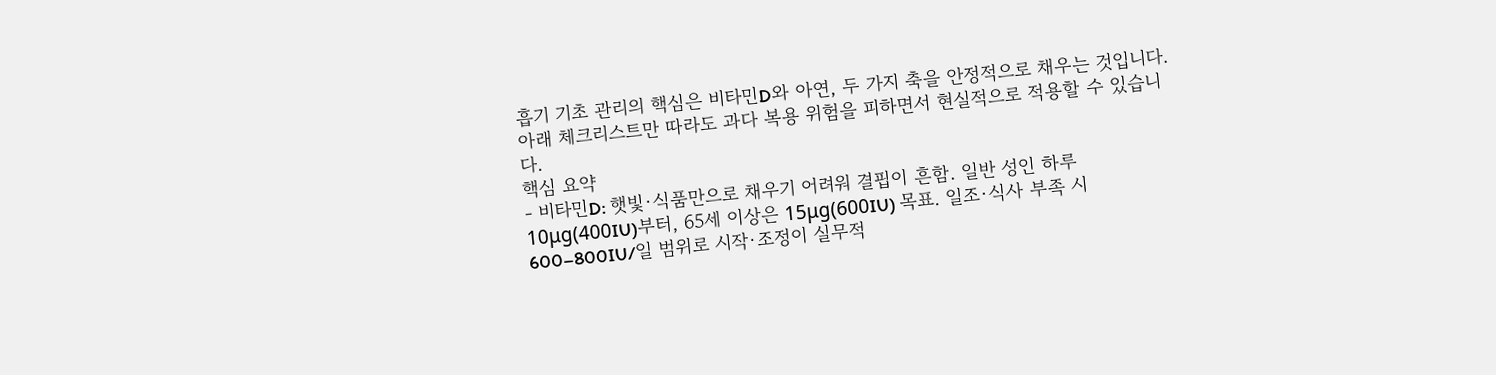흡기 기초 관리의 핵심은 비타민D와 아연, 두 가지 축을 안정적으로 채우는 것입니다. 아래 체크리스트만 따라도 과다 복용 위험을 피하면서 현실적으로 적용할 수 있습니다.
핵심 요약
- 비타민D: 햇빛·식품만으로 채우기 어려워 결핍이 흔함. 일반 성인 하루 10μg(400IU)부터, 65세 이상은 15μg(600IU) 목표. 일조·식사 부족 시 600–800IU/일 범위로 시작·조정이 실무적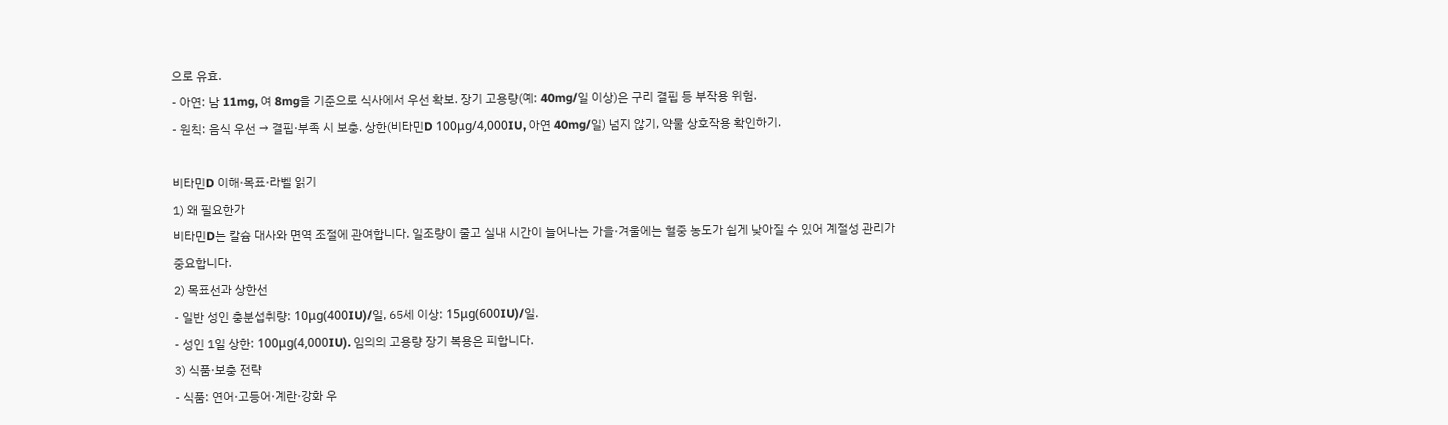으로 유효.
- 아연: 남 11mg, 여 8mg을 기준으로 식사에서 우선 확보. 장기 고용량(예: 40mg/일 이상)은 구리 결핍 등 부작용 위험.
- 원칙: 음식 우선 → 결핍·부족 시 보충. 상한(비타민D 100μg/4,000IU, 아연 40mg/일) 넘지 않기, 약물 상호작용 확인하기.

비타민D 이해·목표·라벨 읽기
1) 왜 필요한가
비타민D는 칼슘 대사와 면역 조절에 관여합니다. 일조량이 줄고 실내 시간이 늘어나는 가을·겨울에는 혈중 농도가 쉽게 낮아질 수 있어 계절성 관리가 중요합니다.
2) 목표선과 상한선
- 일반 성인 충분섭취량: 10μg(400IU)/일, 65세 이상: 15μg(600IU)/일.
- 성인 1일 상한: 100μg(4,000IU). 임의의 고용량 장기 복용은 피합니다.
3) 식품·보충 전략
- 식품: 연어·고등어·계란·강화 우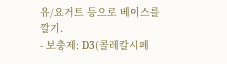유/요거트 등으로 베이스를 깔기.
- 보충제: D3(콜레칼시페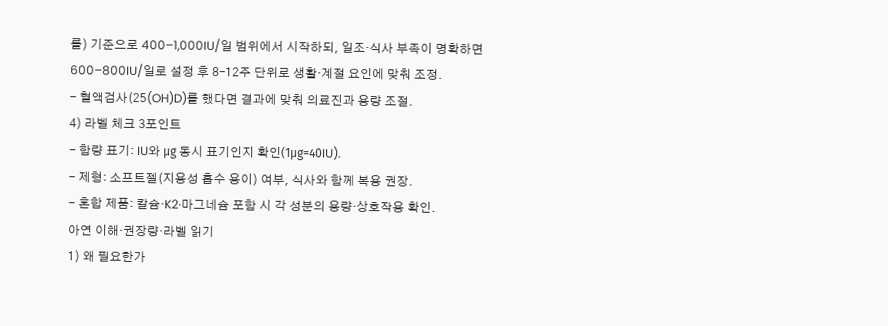롤) 기준으로 400–1,000IU/일 범위에서 시작하되, 일조·식사 부족이 명확하면 600–800IU/일로 설정 후 8–12주 단위로 생활·계절 요인에 맞춰 조정.
- 혈액검사(25(OH)D)를 했다면 결과에 맞춰 의료진과 용량 조절.
4) 라벨 체크 3포인트
- 함량 표기: IU와 μg 동시 표기인지 확인(1μg=40IU).
- 제형: 소프트젤(지용성 흡수 용이) 여부, 식사와 함께 복용 권장.
- 혼합 제품: 칼슘·K2·마그네슘 포함 시 각 성분의 용량·상호작용 확인.
아연 이해·권장량·라벨 읽기
1) 왜 필요한가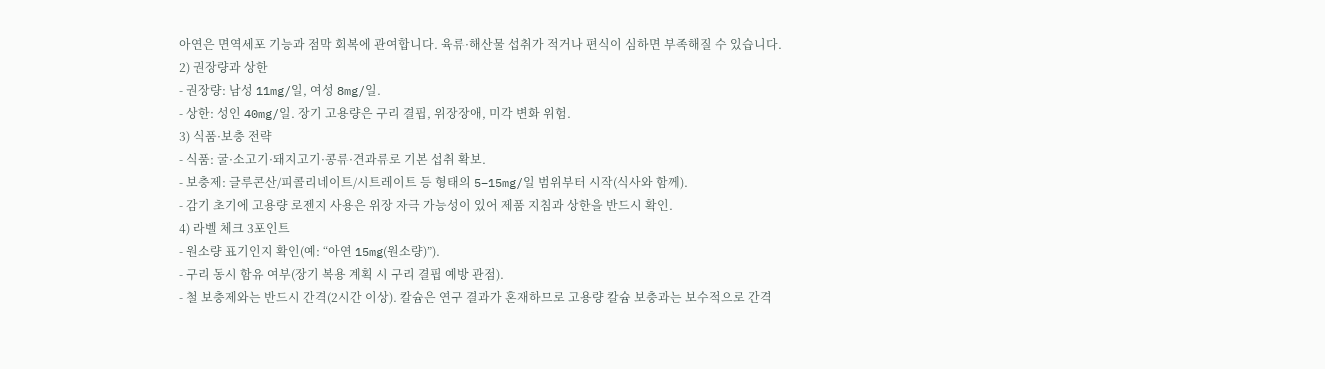아연은 면역세포 기능과 점막 회복에 관여합니다. 육류·해산물 섭취가 적거나 편식이 심하면 부족해질 수 있습니다.
2) 권장량과 상한
- 권장량: 남성 11mg/일, 여성 8mg/일.
- 상한: 성인 40mg/일. 장기 고용량은 구리 결핍, 위장장애, 미각 변화 위험.
3) 식품·보충 전략
- 식품: 굴·소고기·돼지고기·콩류·견과류로 기본 섭취 확보.
- 보충제: 글루콘산/피콜리네이트/시트레이트 등 형태의 5–15mg/일 범위부터 시작(식사와 함께).
- 감기 초기에 고용량 로젠지 사용은 위장 자극 가능성이 있어 제품 지침과 상한을 반드시 확인.
4) 라벨 체크 3포인트
- 원소량 표기인지 확인(예: “아연 15mg(원소량)”).
- 구리 동시 함유 여부(장기 복용 계획 시 구리 결핍 예방 관점).
- 철 보충제와는 반드시 간격(2시간 이상). 칼슘은 연구 결과가 혼재하므로 고용량 칼슘 보충과는 보수적으로 간격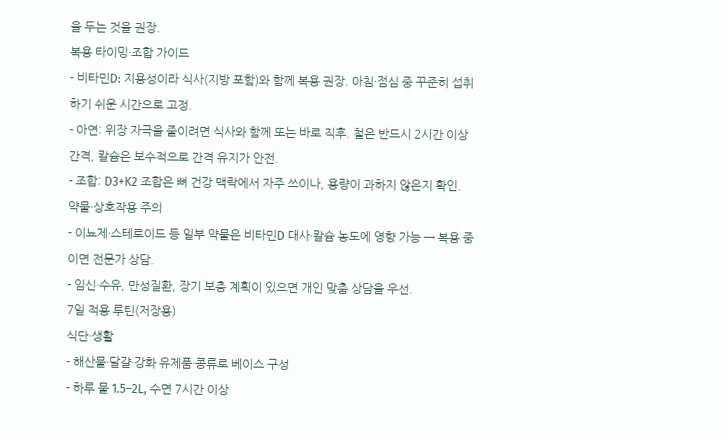을 두는 것을 권장.
복용 타이밍·조합 가이드
- 비타민D: 지용성이라 식사(지방 포함)와 함께 복용 권장. 아침·점심 중 꾸준히 섭취하기 쉬운 시간으로 고정.
- 아연: 위장 자극을 줄이려면 식사와 함께 또는 바로 직후. 철은 반드시 2시간 이상 간격, 칼슘은 보수적으로 간격 유지가 안전.
- 조합: D3+K2 조합은 뼈 건강 맥락에서 자주 쓰이나, 용량이 과하지 않은지 확인.
약물·상호작용 주의
- 이뇨제·스테로이드 등 일부 약물은 비타민D 대사·칼슘 농도에 영향 가능 → 복용 중이면 전문가 상담.
- 임신·수유, 만성질환, 장기 보충 계획이 있으면 개인 맞춤 상담을 우선.
7일 적용 루틴(저장용)
식단·생활
- 해산물·달걀·강화 유제품·콩류로 베이스 구성
- 하루 물 1.5–2L, 수면 7시간 이상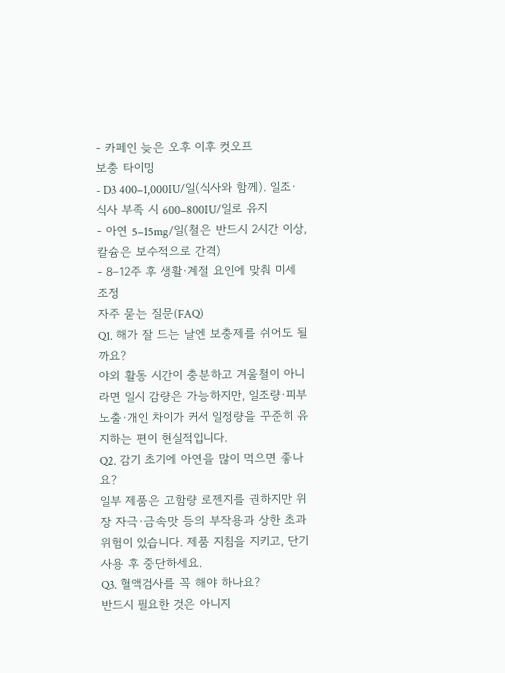- 카페인 늦은 오후 이후 컷오프
보충 타이밍
- D3 400–1,000IU/일(식사와 함께). 일조·식사 부족 시 600–800IU/일로 유지
- 아연 5–15mg/일(철은 반드시 2시간 이상, 칼슘은 보수적으로 간격)
- 8–12주 후 생활·계절 요인에 맞춰 미세 조정
자주 묻는 질문(FAQ)
Q1. 해가 잘 드는 날엔 보충제를 쉬어도 될까요?
야외 활동 시간이 충분하고 겨울철이 아니라면 일시 감량은 가능하지만, 일조량·피부노출·개인 차이가 커서 일정량을 꾸준히 유지하는 편이 현실적입니다.
Q2. 감기 초기에 아연을 많이 먹으면 좋나요?
일부 제품은 고함량 로젠지를 권하지만 위장 자극·금속맛 등의 부작용과 상한 초과 위험이 있습니다. 제품 지침을 지키고, 단기 사용 후 중단하세요.
Q3. 혈액검사를 꼭 해야 하나요?
반드시 필요한 것은 아니지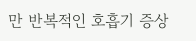만 반복적인 호흡기 증상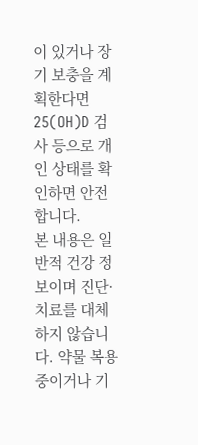이 있거나 장기 보충을 계획한다면 25(OH)D 검사 등으로 개인 상태를 확인하면 안전합니다.
본 내용은 일반적 건강 정보이며 진단·치료를 대체하지 않습니다. 약물 복용 중이거나 기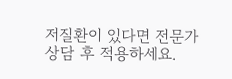저질환이 있다면 전문가 상담 후 적용하세요.